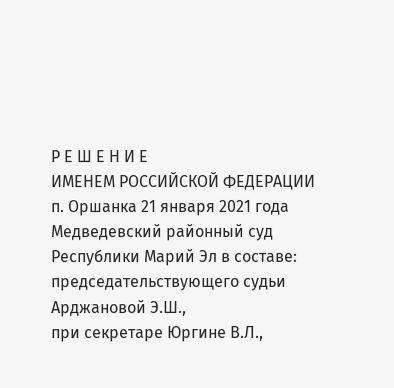Р Е Ш Е Н И Е
ИМЕНЕМ РОССИЙСКОЙ ФЕДЕРАЦИИ
п. Оршанка 21 января 2021 года
Медведевский районный суд Республики Марий Эл в составе:
председательствующего судьи Арджановой Э.Ш.,
при секретаре Юргине В.Л.,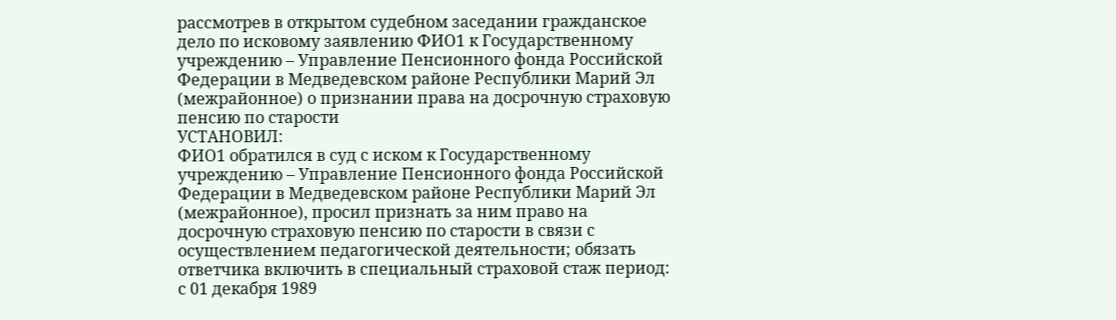рассмотрев в открытом судебном заседании гражданское дело по исковому заявлению ФИО1 к Государственному учреждению – Управление Пенсионного фонда Российской Федерации в Медведевском районе Республики Марий Эл (межрайонное) о признании права на досрочную страховую пенсию по старости
УСТАНОВИЛ:
ФИО1 обратился в суд с иском к Государственному учреждению – Управление Пенсионного фонда Российской Федерации в Медведевском районе Республики Марий Эл (межрайонное), просил признать за ним право на досрочную страховую пенсию по старости в связи с осуществлением педагогической деятельности; обязать ответчика включить в специальный страховой стаж период: с 01 декабря 1989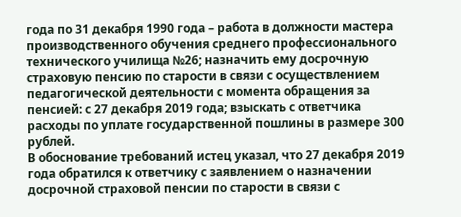года по 31 декабря 1990 года – работа в должности мастера производственного обучения среднего профессионального технического училища №26; назначить ему досрочную страховую пенсию по старости в связи с осуществлением педагогической деятельности с момента обращения за пенсией: с 27 декабря 2019 года; взыскать с ответчика расходы по уплате государственной пошлины в размере 300 рублей.
В обоснование требований истец указал, что 27 декабря 2019 года обратился к ответчику с заявлением о назначении досрочной страховой пенсии по старости в связи с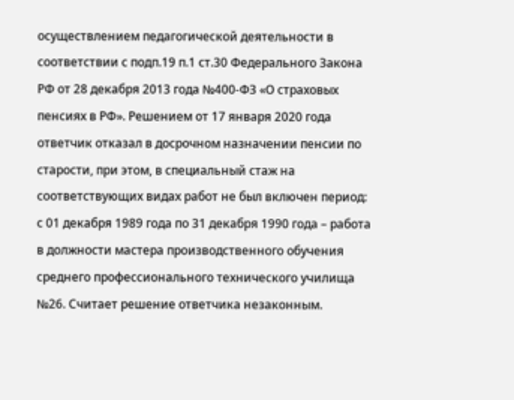осуществлением педагогической деятельности в соответствии с подп.19 п.1 ст.30 Федерального Закона РФ от 28 декабря 2013 года №400-ФЗ «О страховых пенсиях в РФ». Решением от 17 января 2020 года ответчик отказал в досрочном назначении пенсии по старости, при этом, в специальный стаж на соответствующих видах работ не был включен период: с 01 декабря 1989 года по 31 декабря 1990 года – работа в должности мастера производственного обучения среднего профессионального технического училища №26. Считает решение ответчика незаконным.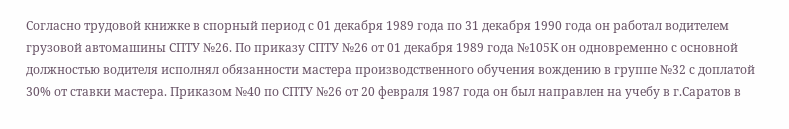Согласно трудовой книжке в спорный период с 01 декабря 1989 года по 31 декабря 1990 года он работал водителем грузовой автомашины СПТУ №26. По приказу СПТУ №26 от 01 декабря 1989 года №105К он одновременно с основной должностью водителя исполнял обязанности мастера производственного обучения вождению в группе №32 с доплатой 30% от ставки мастера. Приказом №40 по СПТУ №26 от 20 февраля 1987 года он был направлен на учебу в г.Саратов в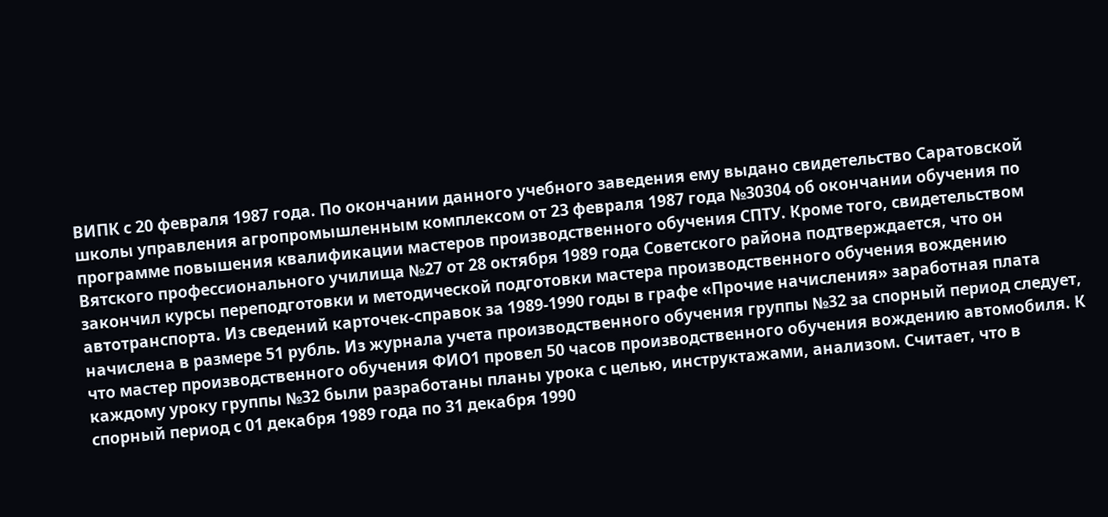ВИПК с 20 февраля 1987 года. По окончании данного учебного заведения ему выдано свидетельство Саратовской школы управления агропромышленным комплексом от 23 февраля 1987 года №30304 об окончании обучения по программе повышения квалификации мастеров производственного обучения СПТУ. Кроме того, свидетельством Вятского профессионального училища №27 от 28 октября 1989 года Советского района подтверждается, что он закончил курсы переподготовки и методической подготовки мастера производственного обучения вождению автотранспорта. Из сведений карточек-справок за 1989-1990 годы в графе «Прочие начисления» заработная плата начислена в размере 51 рубль. Из журнала учета производственного обучения группы №32 за спорный период следует, что мастер производственного обучения ФИО1 провел 50 часов производственного обучения вождению автомобиля. К каждому уроку группы №32 были разработаны планы урока с целью, инструктажами, анализом. Считает, что в спорный период с 01 декабря 1989 года по 31 декабря 1990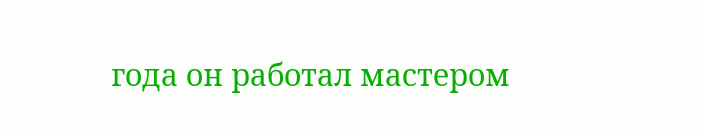года он работал мастером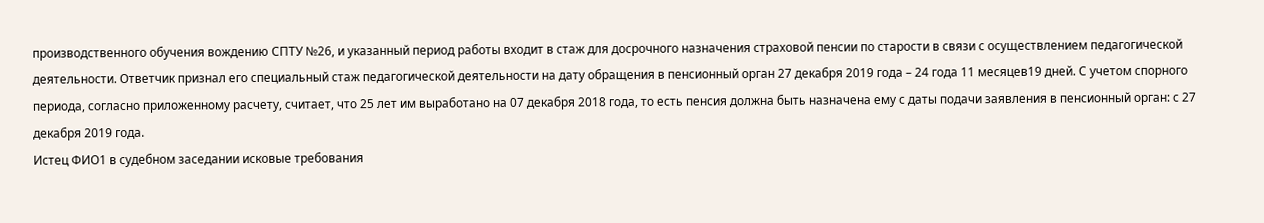производственного обучения вождению СПТУ №26, и указанный период работы входит в стаж для досрочного назначения страховой пенсии по старости в связи с осуществлением педагогической деятельности. Ответчик признал его специальный стаж педагогической деятельности на дату обращения в пенсионный орган 27 декабря 2019 года – 24 года 11 месяцев19 дней. С учетом спорного периода, согласно приложенному расчету, считает, что 25 лет им выработано на 07 декабря 2018 года, то есть пенсия должна быть назначена ему с даты подачи заявления в пенсионный орган: с 27 декабря 2019 года.
Истец ФИО1 в судебном заседании исковые требования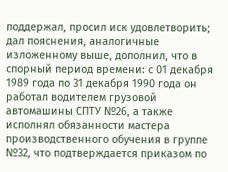поддержал, просил иск удовлетворить; дал пояснения, аналогичные изложенному выше, дополнил, что в спорный период времени: с 01 декабря 1989 года по 31 декабря 1990 года он работал водителем грузовой автомашины СПТУ №26, а также исполнял обязанности мастера производственного обучения в группе №32, что подтверждается приказом по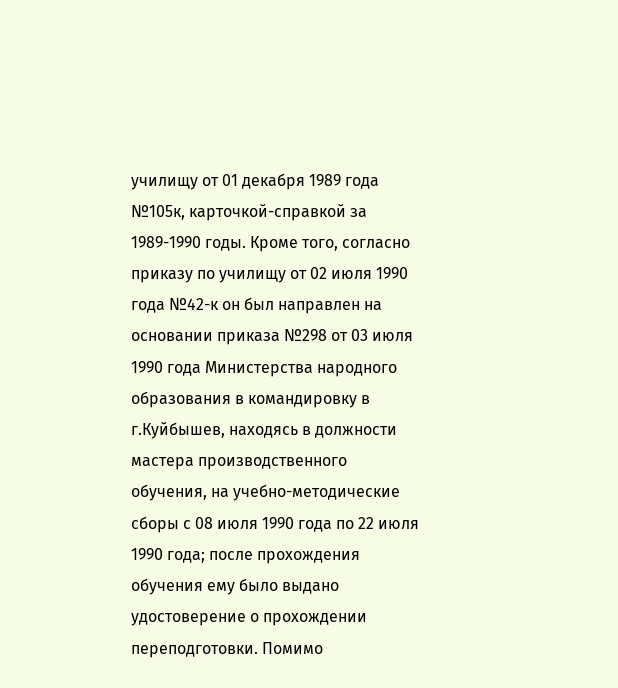училищу от 01 декабря 1989 года №105к, карточкой-справкой за 1989-1990 годы. Кроме того, согласно приказу по училищу от 02 июля 1990 года №42-к он был направлен на основании приказа №298 от 03 июля 1990 года Министерства народного образования в командировку в г.Куйбышев, находясь в должности мастера производственного обучения, на учебно-методические сборы с 08 июля 1990 года по 22 июля 1990 года; после прохождения обучения ему было выдано удостоверение о прохождении переподготовки. Помимо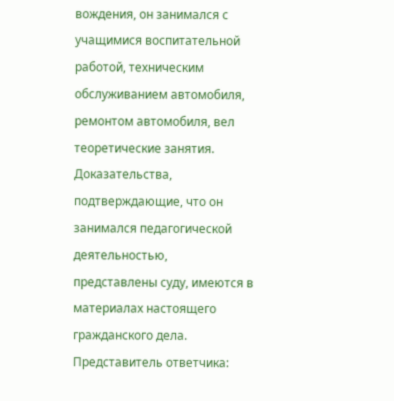вождения, он занимался с учащимися воспитательной работой, техническим обслуживанием автомобиля, ремонтом автомобиля, вел теоретические занятия. Доказательства, подтверждающие, что он занимался педагогической деятельностью, представлены суду, имеются в материалах настоящего гражданского дела.
Представитель ответчика: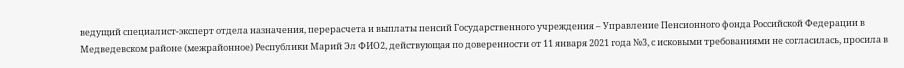ведущий специалист-эксперт отдела назначения, перерасчета и выплаты пенсий Государственного учреждения – Управление Пенсионного фонда Российской Федерации в Медведевском районе (межрайонное) Республики Марий Эл ФИО2, действующая по доверенности от 11 января 2021 года №3, с исковыми требованиями не согласилась, просила в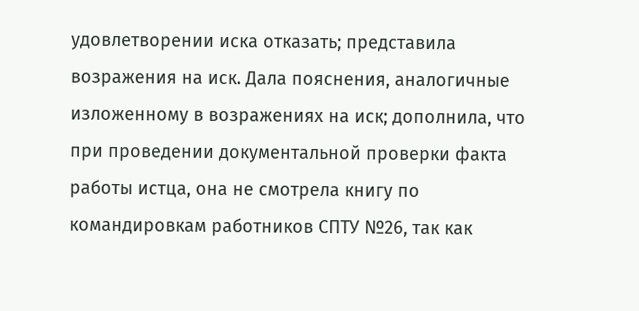удовлетворении иска отказать; представила возражения на иск. Дала пояснения, аналогичные изложенному в возражениях на иск; дополнила, что при проведении документальной проверки факта работы истца, она не смотрела книгу по командировкам работников СПТУ №26, так как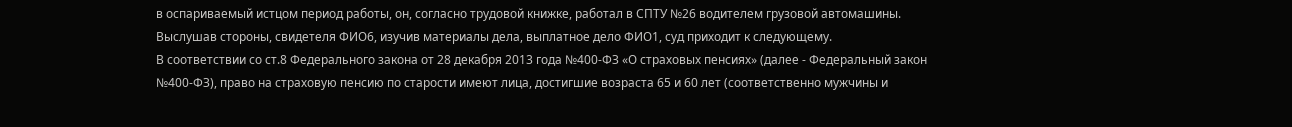в оспариваемый истцом период работы, он, согласно трудовой книжке, работал в СПТУ №26 водителем грузовой автомашины.
Выслушав стороны, свидетеля ФИО6, изучив материалы дела, выплатное дело ФИО1, суд приходит к следующему.
В соответствии со ст.8 Федерального закона от 28 декабря 2013 года №400-ФЗ «О страховых пенсиях» (далее - Федеральный закон №400-ФЗ), право на страховую пенсию по старости имеют лица, достигшие возраста 65 и 60 лет (соответственно мужчины и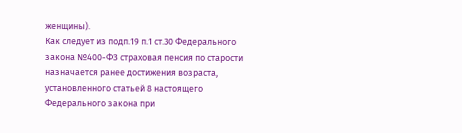женщины).
Как следует из подп.19 п.1 ст.30 Федерального закона №400-ФЗ страховая пенсия по старости назначается ранее достижения возраста, установленного статьей 8 настоящего Федерального закона при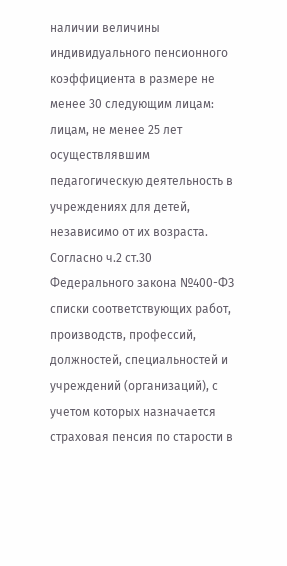наличии величины индивидуального пенсионного коэффициента в размере не менее 30 следующим лицам: лицам, не менее 25 лет осуществлявшим педагогическую деятельность в учреждениях для детей, независимо от их возраста.
Согласно ч.2 ст.30 Федерального закона №400-ФЗ списки соответствующих работ, производств, профессий, должностей, специальностей и учреждений (организаций), с учетом которых назначается страховая пенсия по старости в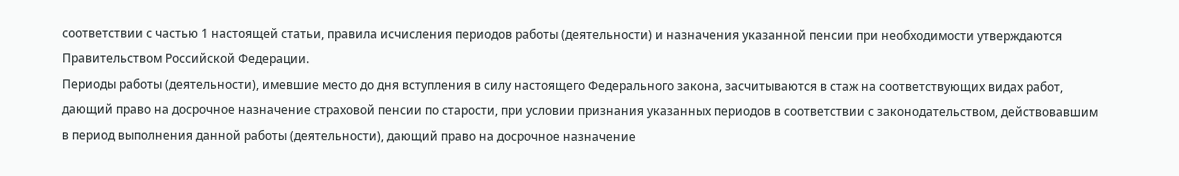соответствии с частью 1 настоящей статьи, правила исчисления периодов работы (деятельности) и назначения указанной пенсии при необходимости утверждаются Правительством Российской Федерации.
Периоды работы (деятельности), имевшие место до дня вступления в силу настоящего Федерального закона, засчитываются в стаж на соответствующих видах работ, дающий право на досрочное назначение страховой пенсии по старости, при условии признания указанных периодов в соответствии с законодательством, действовавшим в период выполнения данной работы (деятельности), дающий право на досрочное назначение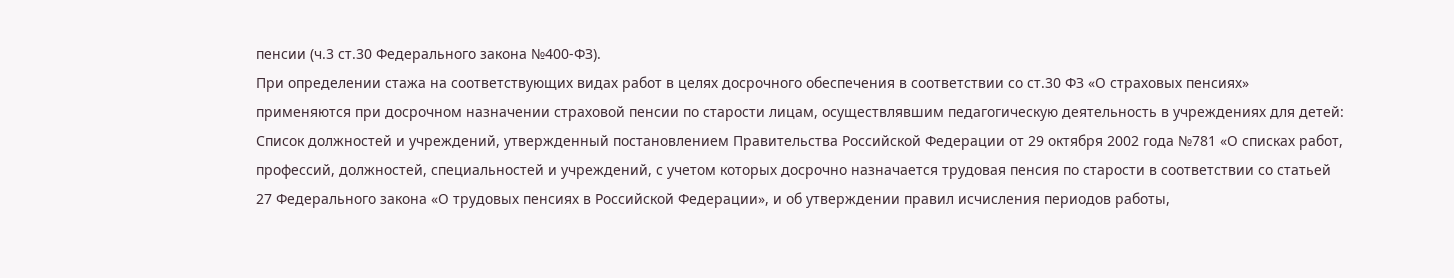пенсии (ч.3 ст.30 Федерального закона №400-ФЗ).
При определении стажа на соответствующих видах работ в целях досрочного обеспечения в соответствии со ст.30 ФЗ «О страховых пенсиях» применяются при досрочном назначении страховой пенсии по старости лицам, осуществлявшим педагогическую деятельность в учреждениях для детей:
Список должностей и учреждений, утвержденный постановлением Правительства Российской Федерации от 29 октября 2002 года №781 «О списках работ, профессий, должностей, специальностей и учреждений, с учетом которых досрочно назначается трудовая пенсия по старости в соответствии со статьей 27 Федерального закона «О трудовых пенсиях в Российской Федерации», и об утверждении правил исчисления периодов работы,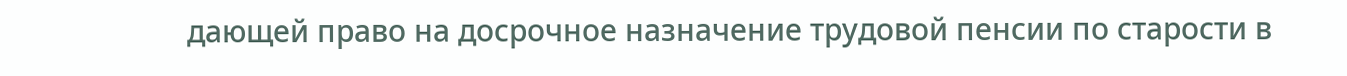дающей право на досрочное назначение трудовой пенсии по старости в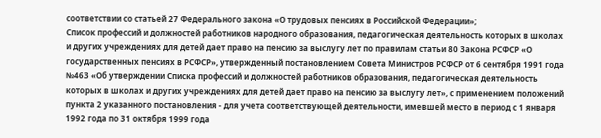соответствии со статьей 27 Федерального закона «О трудовых пенсиях в Российской Федерации»;
Список профессий и должностей работников народного образования, педагогическая деятельность которых в школах и других учреждениях для детей дает право на пенсию за выслугу лет по правилам статьи 80 Закона РСФСР «О государственных пенсиях в РСФСР», утвержденный постановлением Совета Министров РСФСР от 6 сентября 1991 года №463 «Об утверждении Списка профессий и должностей работников образования, педагогическая деятельность которых в школах и других учреждениях для детей дает право на пенсию за выслугу лет», с применением положений пункта 2 указанного постановления - для учета соответствующей деятельности, имевшей место в период с 1 января 1992 года по 31 октября 1999 года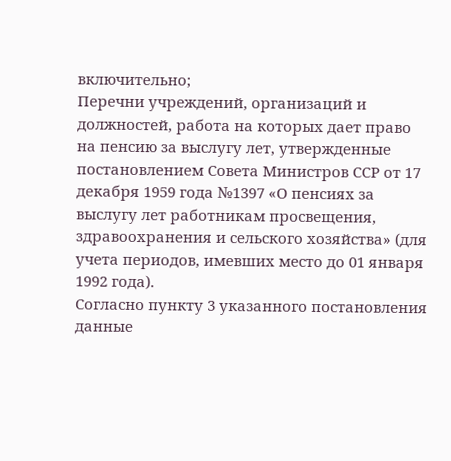включительно;
Перечни учреждений, организаций и должностей, работа на которых дает право на пенсию за выслугу лет, утвержденные постановлением Совета Министров ССР от 17 декабря 1959 года №1397 «О пенсиях за выслугу лет работникам просвещения, здравоохранения и сельского хозяйства» (для учета периодов, имевших место до 01 января 1992 года).
Согласно пункту 3 указанного постановления данные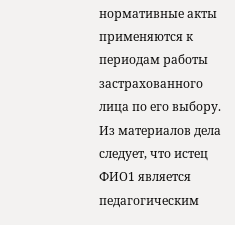нормативные акты применяются к периодам работы застрахованного лица по его выбору.
Из материалов дела следует, что истец ФИО1 является педагогическим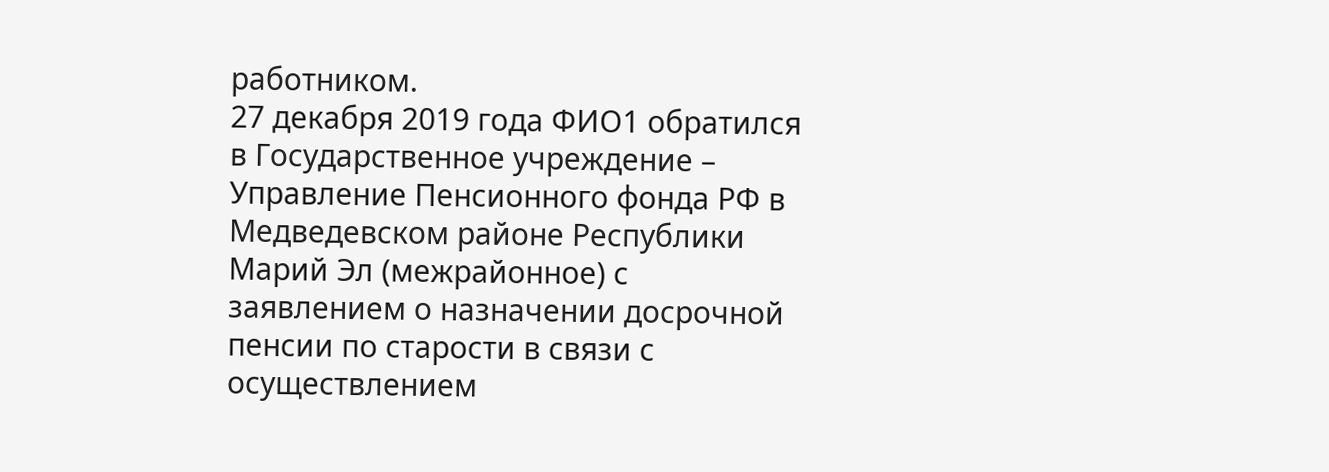работником.
27 декабря 2019 года ФИО1 обратился в Государственное учреждение – Управление Пенсионного фонда РФ в Медведевском районе Республики Марий Эл (межрайонное) с заявлением о назначении досрочной пенсии по старости в связи с осуществлением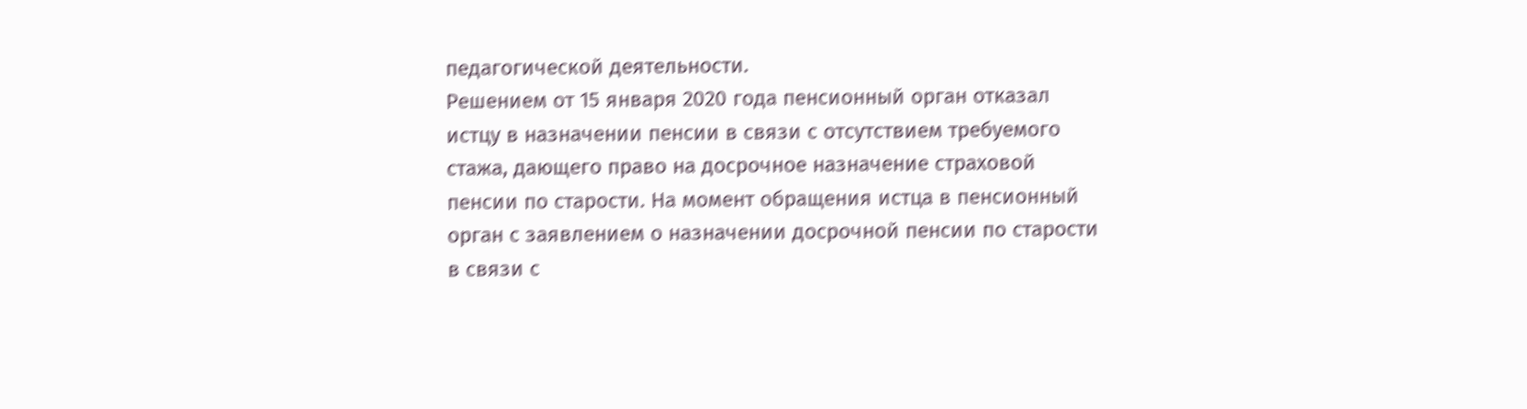педагогической деятельности.
Решением от 15 января 2020 года пенсионный орган отказал истцу в назначении пенсии в связи с отсутствием требуемого стажа, дающего право на досрочное назначение страховой пенсии по старости. На момент обращения истца в пенсионный орган с заявлением о назначении досрочной пенсии по старости в связи с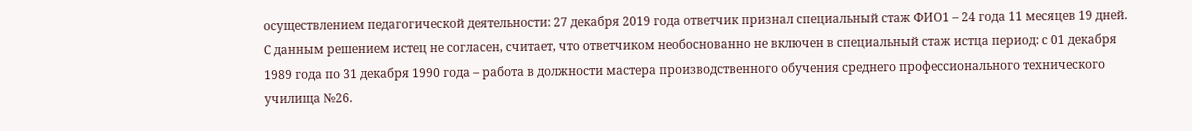осуществлением педагогической деятельности: 27 декабря 2019 года ответчик признал специальный стаж ФИО1 – 24 года 11 месяцев 19 дней.
С данным решением истец не согласен, считает, что ответчиком необоснованно не включен в специальный стаж истца период: с 01 декабря 1989 года по 31 декабря 1990 года – работа в должности мастера производственного обучения среднего профессионального технического училища №26.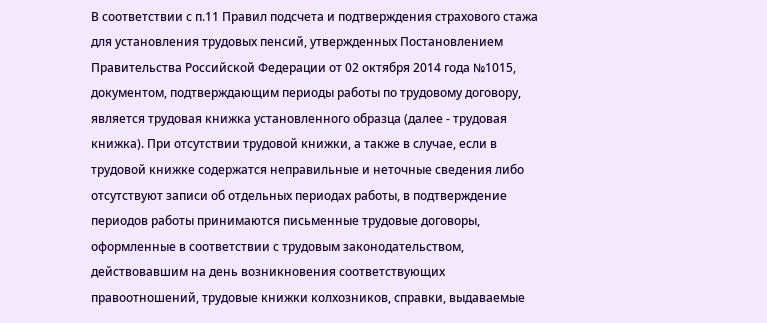В соответствии с п.11 Правил подсчета и подтверждения страхового стажа для установления трудовых пенсий, утвержденных Постановлением Правительства Российской Федерации от 02 октября 2014 года №1015, документом, подтверждающим периоды работы по трудовому договору, является трудовая книжка установленного образца (далее - трудовая книжка). При отсутствии трудовой книжки, а также в случае, если в трудовой книжке содержатся неправильные и неточные сведения либо отсутствуют записи об отдельных периодах работы, в подтверждение периодов работы принимаются письменные трудовые договоры, оформленные в соответствии с трудовым законодательством, действовавшим на день возникновения соответствующих правоотношений, трудовые книжки колхозников, справки, выдаваемые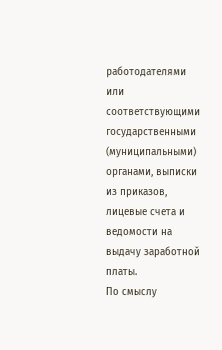работодателями или соответствующими государственными (муниципальными) органами, выписки из приказов, лицевые счета и ведомости на выдачу заработной платы.
По смыслу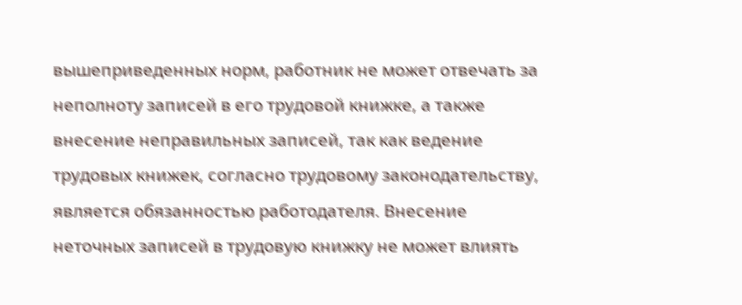вышеприведенных норм, работник не может отвечать за неполноту записей в его трудовой книжке, а также внесение неправильных записей, так как ведение трудовых книжек, согласно трудовому законодательству, является обязанностью работодателя. Внесение неточных записей в трудовую книжку не может влиять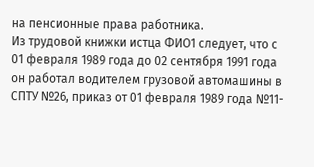на пенсионные права работника.
Из трудовой книжки истца ФИО1 следует, что с 01 февраля 1989 года до 02 сентября 1991 года он работал водителем грузовой автомашины в СПТУ №26, приказ от 01 февраля 1989 года №11-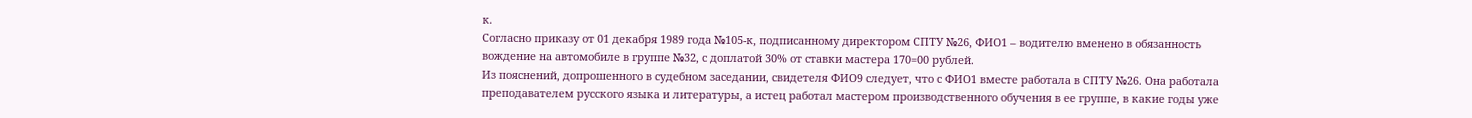к.
Согласно приказу от 01 декабря 1989 года №105-к, подписанному директором СПТУ №26, ФИО1 – водителю вменено в обязанность вождение на автомобиле в группе №32, с доплатой 30% от ставки мастера 170=00 рублей.
Из пояснений, допрошенного в судебном заседании, свидетеля ФИО9 следует, что с ФИО1 вместе работала в СПТУ №26. Она работала преподавателем русского языка и литературы, а истец работал мастером производственного обучения в ее группе, в какие годы уже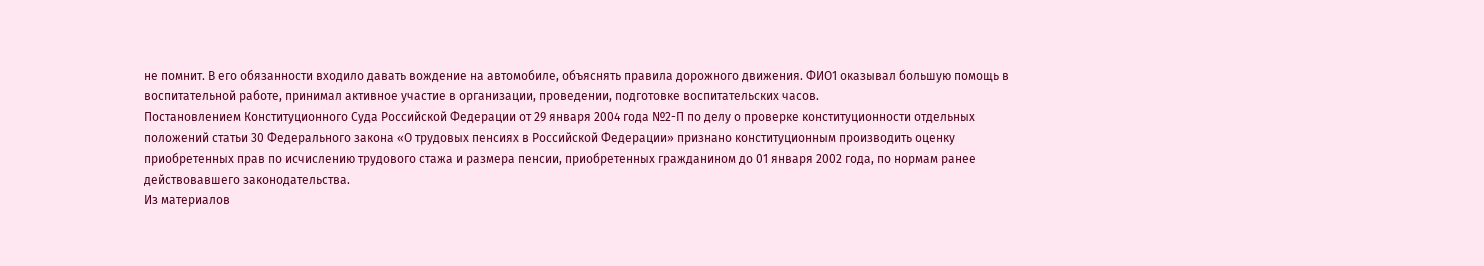не помнит. В его обязанности входило давать вождение на автомобиле, объяснять правила дорожного движения. ФИО1 оказывал большую помощь в воспитательной работе, принимал активное участие в организации, проведении, подготовке воспитательских часов.
Постановлением Конституционного Суда Российской Федерации от 29 января 2004 года №2-П по делу о проверке конституционности отдельных положений статьи 30 Федерального закона «О трудовых пенсиях в Российской Федерации» признано конституционным производить оценку приобретенных прав по исчислению трудового стажа и размера пенсии, приобретенных гражданином до 01 января 2002 года, по нормам ранее действовавшего законодательства.
Из материалов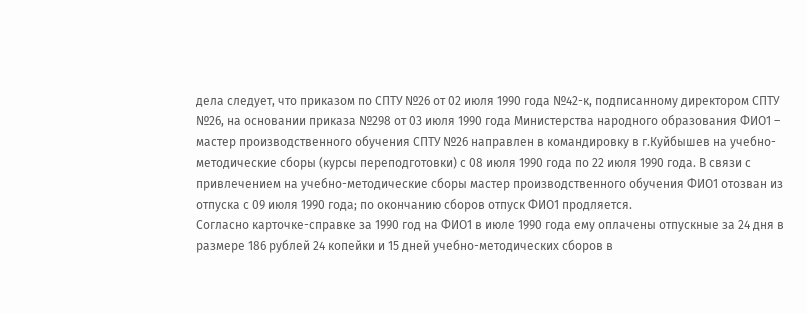дела следует, что приказом по СПТУ №26 от 02 июля 1990 года №42-к, подписанному директором СПТУ №26, на основании приказа №298 от 03 июля 1990 года Министерства народного образования ФИО1 – мастер производственного обучения СПТУ №26 направлен в командировку в г.Куйбышев на учебно-методические сборы (курсы переподготовки) с 08 июля 1990 года по 22 июля 1990 года. В связи с привлечением на учебно-методические сборы мастер производственного обучения ФИО1 отозван из отпуска с 09 июля 1990 года; по окончанию сборов отпуск ФИО1 продляется.
Согласно карточке-справке за 1990 год на ФИО1 в июле 1990 года ему оплачены отпускные за 24 дня в размере 186 рублей 24 копейки и 15 дней учебно-методических сборов в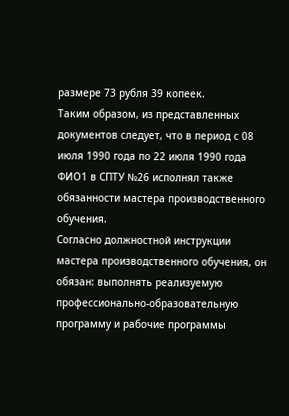размере 73 рубля 39 копеек.
Таким образом, из представленных документов следует, что в период с 08 июля 1990 года по 22 июля 1990 года ФИО1 в СПТУ №26 исполнял также обязанности мастера производственного обучения.
Согласно должностной инструкции мастера производственного обучения, он обязан: выполнять реализуемую профессионально-образовательную программу и рабочие программы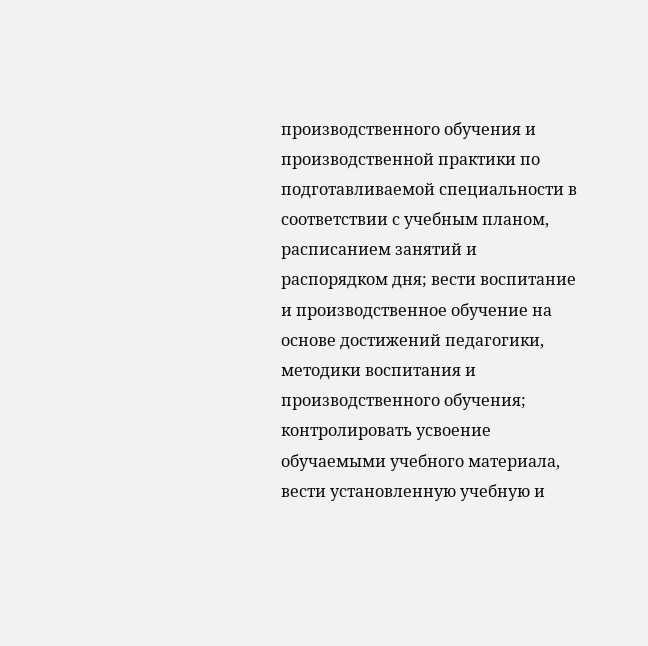производственного обучения и производственной практики по подготавливаемой специальности в соответствии с учебным планом, расписанием занятий и распорядком дня; вести воспитание и производственное обучение на основе достижений педагогики, методики воспитания и производственного обучения; контролировать усвоение обучаемыми учебного материала, вести установленную учебную и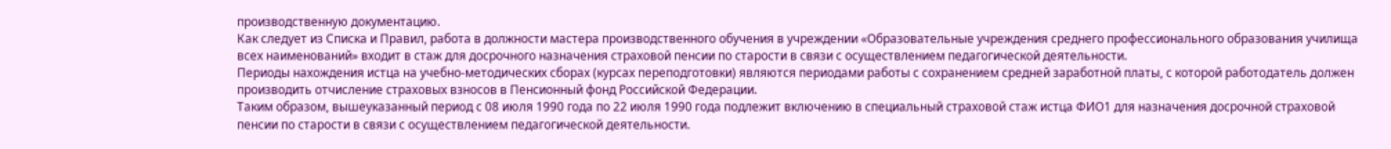производственную документацию.
Как следует из Списка и Правил, работа в должности мастера производственного обучения в учреждении «Образовательные учреждения среднего профессионального образования училища всех наименований» входит в стаж для досрочного назначения страховой пенсии по старости в связи с осуществлением педагогической деятельности.
Периоды нахождения истца на учебно-методических сборах (курсах переподготовки) являются периодами работы с сохранением средней заработной платы, с которой работодатель должен производить отчисление страховых взносов в Пенсионный фонд Российской Федерации.
Таким образом, вышеуказанный период с 08 июля 1990 года по 22 июля 1990 года подлежит включению в специальный страховой стаж истца ФИО1 для назначения досрочной страховой пенсии по старости в связи с осуществлением педагогической деятельности.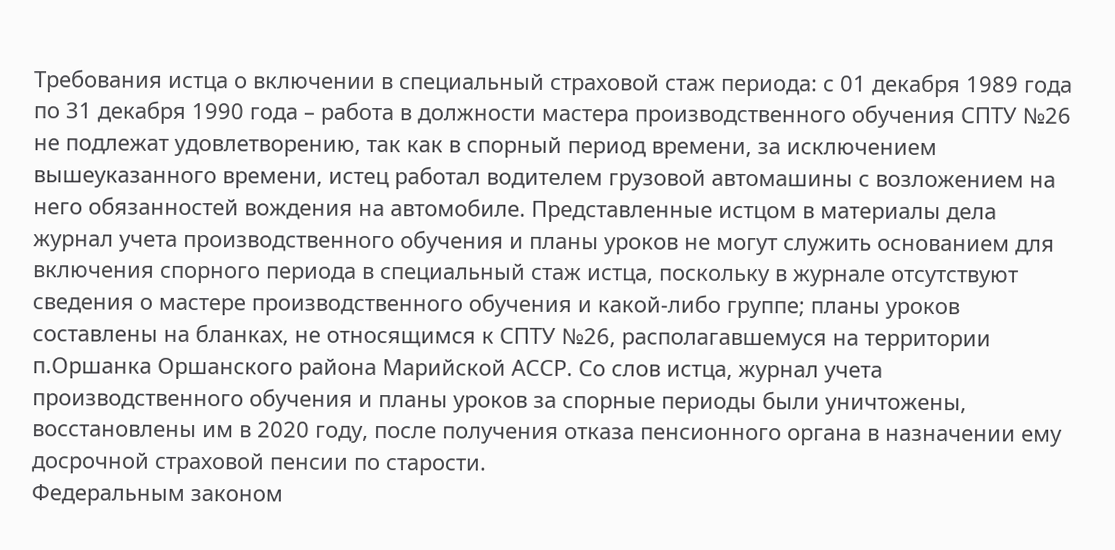Требования истца о включении в специальный страховой стаж периода: с 01 декабря 1989 года по 31 декабря 1990 года – работа в должности мастера производственного обучения СПТУ №26 не подлежат удовлетворению, так как в спорный период времени, за исключением вышеуказанного времени, истец работал водителем грузовой автомашины с возложением на него обязанностей вождения на автомобиле. Представленные истцом в материалы дела журнал учета производственного обучения и планы уроков не могут служить основанием для включения спорного периода в специальный стаж истца, поскольку в журнале отсутствуют сведения о мастере производственного обучения и какой-либо группе; планы уроков составлены на бланках, не относящимся к СПТУ №26, располагавшемуся на территории п.Оршанка Оршанского района Марийской АССР. Со слов истца, журнал учета производственного обучения и планы уроков за спорные периоды были уничтожены, восстановлены им в 2020 году, после получения отказа пенсионного органа в назначении ему досрочной страховой пенсии по старости.
Федеральным законом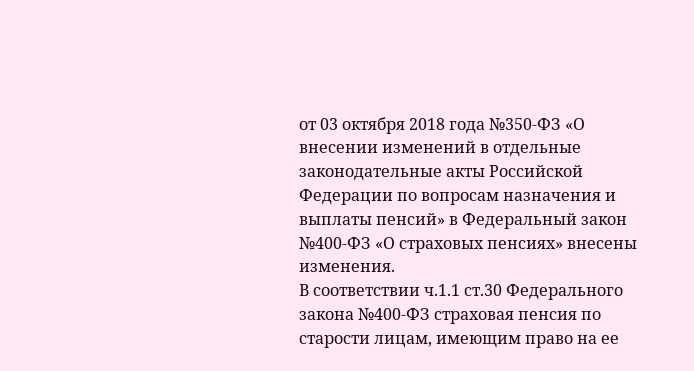от 03 октября 2018 года №350-ФЗ «О внесении изменений в отдельные законодательные акты Российской Федерации по вопросам назначения и выплаты пенсий» в Федеральный закон №400-ФЗ «О страховых пенсиях» внесены изменения.
В соответствии ч.1.1 ст.30 Федерального закона №400-ФЗ страховая пенсия по старости лицам, имеющим право на ее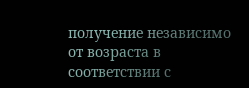получение независимо от возраста в соответствии с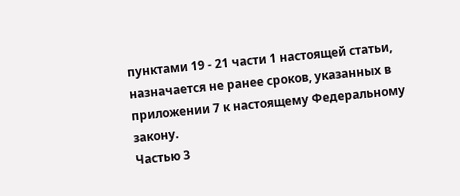пунктами 19 - 21 части 1 настоящей статьи, назначается не ранее сроков, указанных в приложении 7 к настоящему Федеральному закону.
Частью 3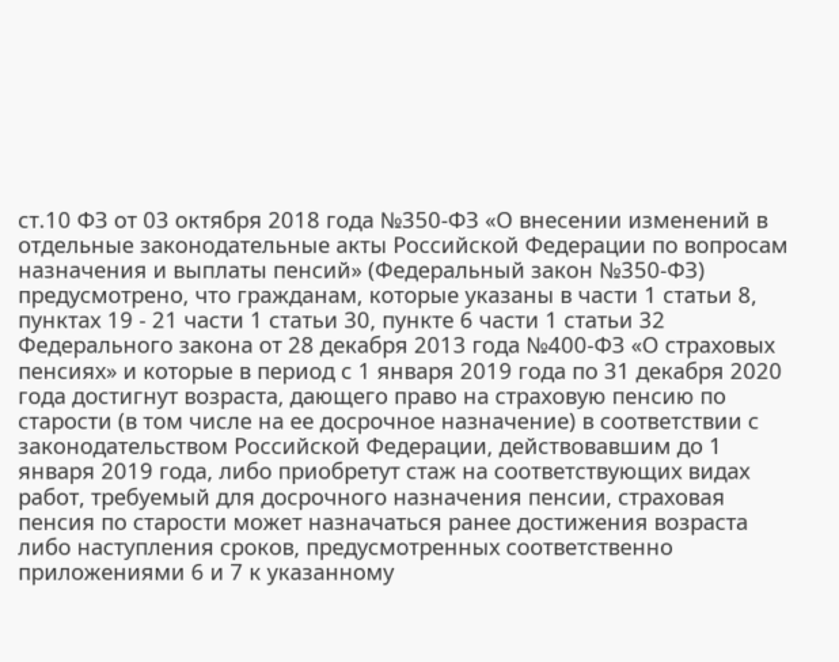ст.10 ФЗ от 03 октября 2018 года №350-ФЗ «О внесении изменений в отдельные законодательные акты Российской Федерации по вопросам назначения и выплаты пенсий» (Федеральный закон №350-ФЗ) предусмотрено, что гражданам, которые указаны в части 1 статьи 8, пунктах 19 - 21 части 1 статьи 30, пункте 6 части 1 статьи 32 Федерального закона от 28 декабря 2013 года №400-ФЗ «О страховых пенсиях» и которые в период с 1 января 2019 года по 31 декабря 2020 года достигнут возраста, дающего право на страховую пенсию по старости (в том числе на ее досрочное назначение) в соответствии с законодательством Российской Федерации, действовавшим до 1 января 2019 года, либо приобретут стаж на соответствующих видах работ, требуемый для досрочного назначения пенсии, страховая пенсия по старости может назначаться ранее достижения возраста либо наступления сроков, предусмотренных соответственно приложениями 6 и 7 к указанному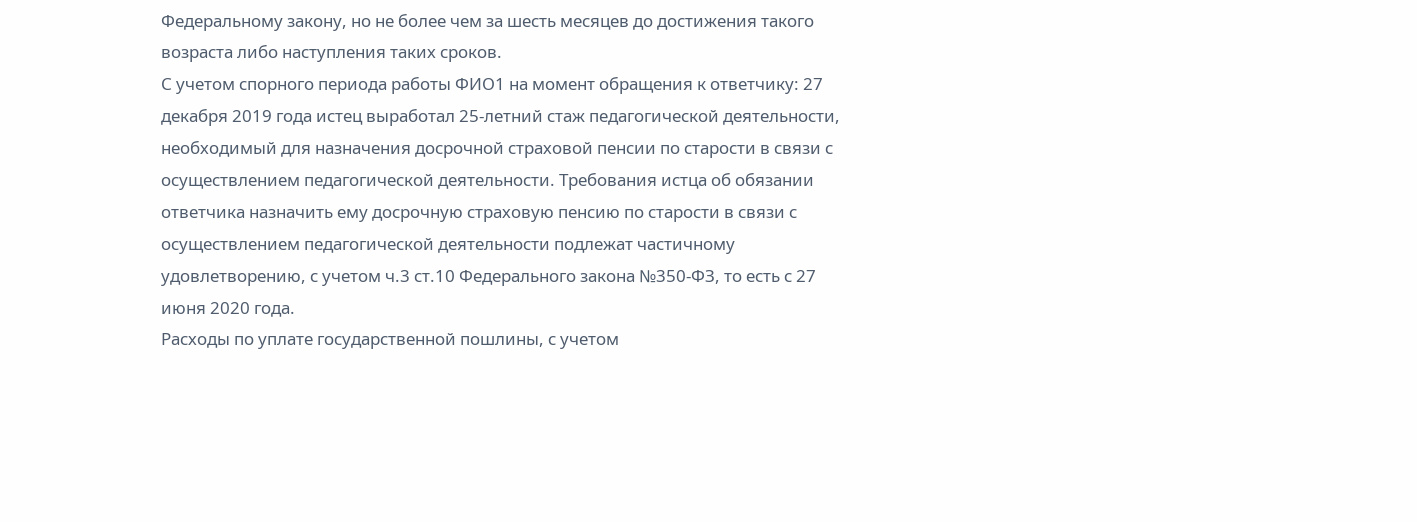Федеральному закону, но не более чем за шесть месяцев до достижения такого возраста либо наступления таких сроков.
С учетом спорного периода работы ФИО1 на момент обращения к ответчику: 27 декабря 2019 года истец выработал 25-летний стаж педагогической деятельности, необходимый для назначения досрочной страховой пенсии по старости в связи с осуществлением педагогической деятельности. Требования истца об обязании ответчика назначить ему досрочную страховую пенсию по старости в связи с осуществлением педагогической деятельности подлежат частичному удовлетворению, с учетом ч.3 ст.10 Федерального закона №350-ФЗ, то есть с 27 июня 2020 года.
Расходы по уплате государственной пошлины, с учетом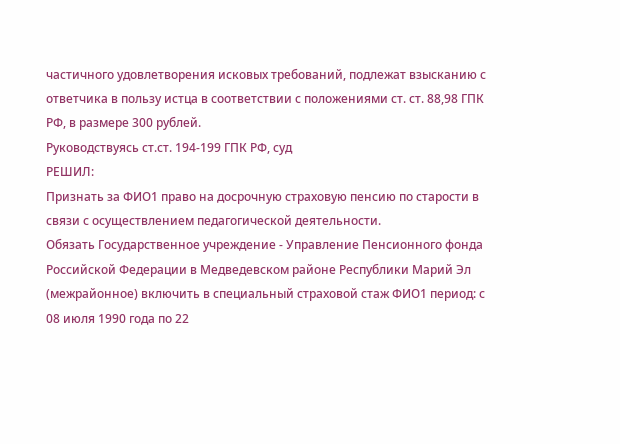частичного удовлетворения исковых требований, подлежат взысканию с ответчика в пользу истца в соответствии с положениями ст. ст. 88,98 ГПК РФ, в размере 300 рублей.
Руководствуясь ст.ст. 194-199 ГПК РФ, суд
РЕШИЛ:
Признать за ФИО1 право на досрочную страховую пенсию по старости в связи с осуществлением педагогической деятельности.
Обязать Государственное учреждение - Управление Пенсионного фонда Российской Федерации в Медведевском районе Республики Марий Эл (межрайонное) включить в специальный страховой стаж ФИО1 период: с 08 июля 1990 года по 22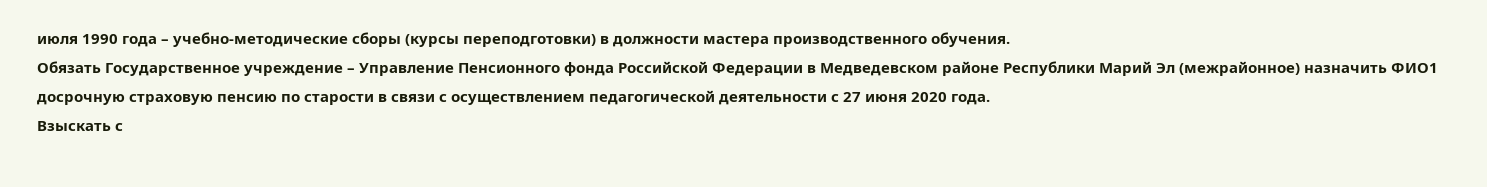июля 1990 года – учебно-методические сборы (курсы переподготовки) в должности мастера производственного обучения.
Обязать Государственное учреждение – Управление Пенсионного фонда Российской Федерации в Медведевском районе Республики Марий Эл (межрайонное) назначить ФИО1 досрочную страховую пенсию по старости в связи с осуществлением педагогической деятельности с 27 июня 2020 года.
Взыскать с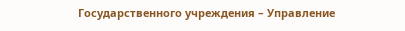Государственного учреждения – Управление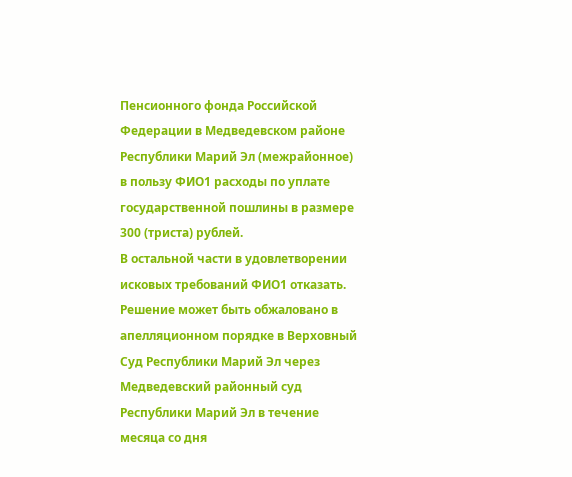Пенсионного фонда Российской Федерации в Медведевском районе Республики Марий Эл (межрайонное) в пользу ФИО1 расходы по уплате государственной пошлины в размере 300 (триста) рублей.
В остальной части в удовлетворении исковых требований ФИО1 отказать.
Решение может быть обжаловано в апелляционном порядке в Верховный Суд Республики Марий Эл через Медведевский районный суд Республики Марий Эл в течение месяца со дня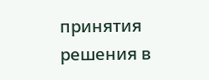принятия решения в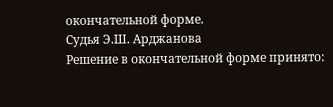окончательной форме.
Судья Э.Ш. Арджанова
Решение в окончательной форме принято: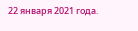22 января 2021 года.